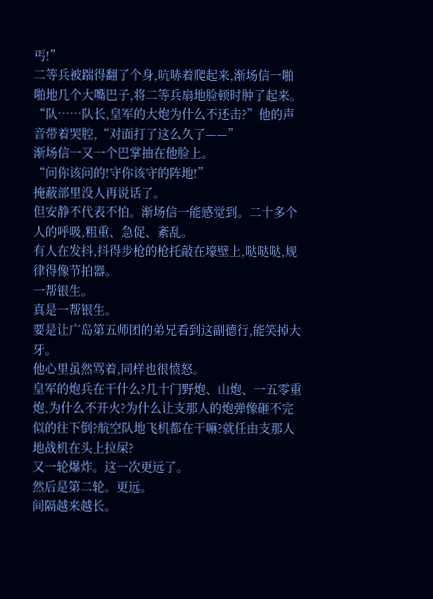丐!”
二等兵被踹得翻了个身,吭哧着爬起来,渐场信一啪啪地几个大嘴巴子,将二等兵扇地脸顿时肿了起来。
“队……队长,皇军的大炮为什么不还击?”他的声音带着哭腔,“对面打了这么久了——”
渐场信一又一个巴掌抽在他脸上。
“问你该问的!守你该守的阵地!”
掩蔽部里没人再说话了。
但安静不代表不怕。渐场信一能感觉到。二十多个人的呼吸,粗重、急促、紊乱。
有人在发抖,抖得步枪的枪托敲在壕壁上,哒哒哒,规律得像节拍器。
一帮银生。
真是一帮银生。
要是让广岛第五师团的弟兄看到这副德行,能笑掉大牙。
他心里虽然骂着,同样也很愤怒。
皇军的炮兵在干什么?几十门野炮、山炮、一五零重炮,为什么不开火?为什么让支那人的炮弹像砸不完似的往下倒?航空队地飞机都在干嘛?就任由支那人地战机在头上拉屎?
又一轮爆炸。这一次更远了。
然后是第二轮。更远。
间隔越来越长。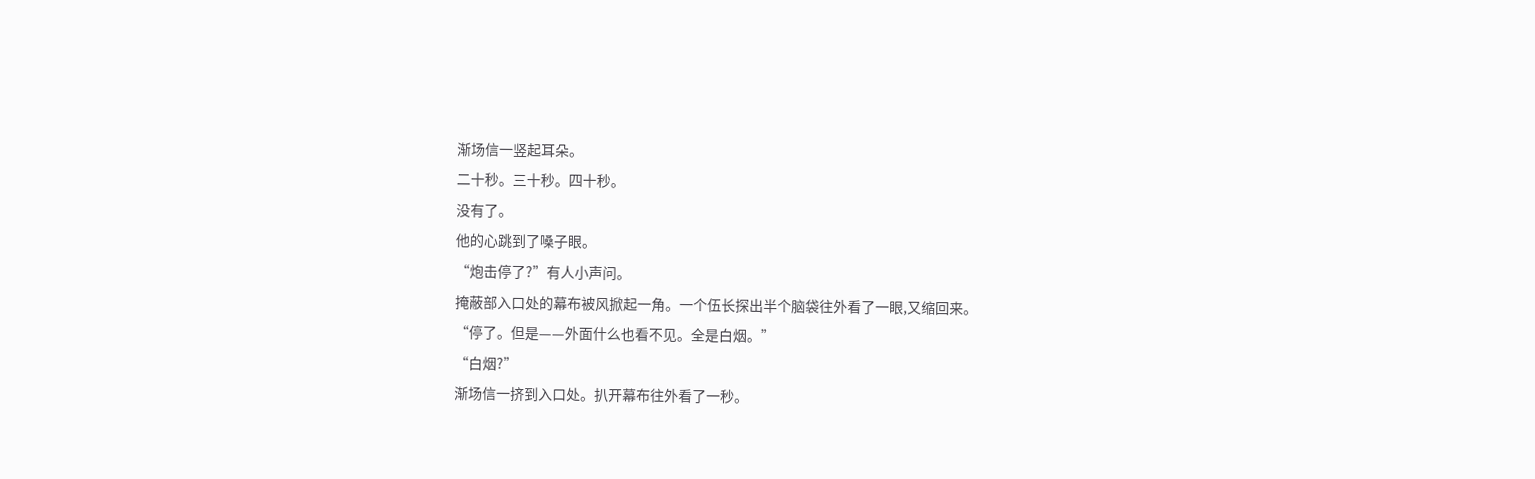渐场信一竖起耳朵。
二十秒。三十秒。四十秒。
没有了。
他的心跳到了嗓子眼。
“炮击停了?”有人小声问。
掩蔽部入口处的幕布被风掀起一角。一个伍长探出半个脑袋往外看了一眼,又缩回来。
“停了。但是——外面什么也看不见。全是白烟。”
“白烟?”
渐场信一挤到入口处。扒开幕布往外看了一秒。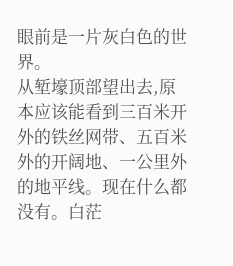眼前是一片灰白色的世界。
从堑壕顶部望出去,原本应该能看到三百米开外的铁丝网带、五百米外的开阔地、一公里外的地平线。现在什么都没有。白茫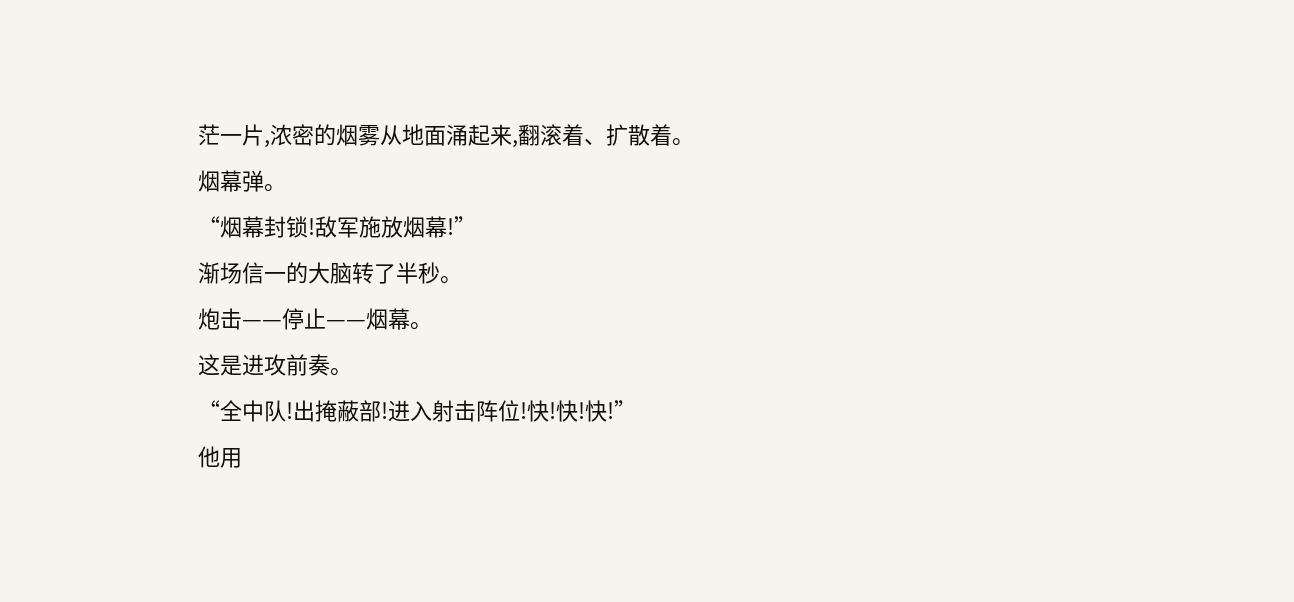茫一片,浓密的烟雾从地面涌起来,翻滚着、扩散着。
烟幕弹。
“烟幕封锁!敌军施放烟幕!”
渐场信一的大脑转了半秒。
炮击——停止——烟幕。
这是进攻前奏。
“全中队!出掩蔽部!进入射击阵位!快!快!快!”
他用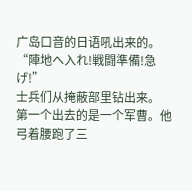广岛口音的日语吼出来的。
“陣地へ入れ!戦闘準備!急げ!”
士兵们从掩蔽部里钻出来。
第一个出去的是一个军曹。他弓着腰跑了三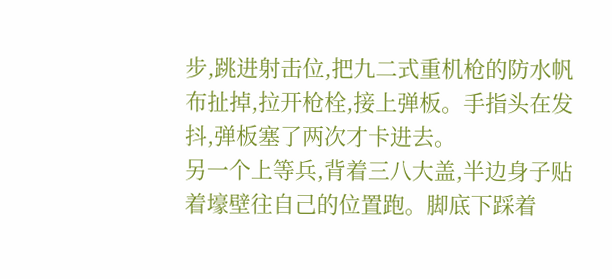步,跳进射击位,把九二式重机枪的防水帆布扯掉,拉开枪栓,接上弹板。手指头在发抖,弹板塞了两次才卡进去。
另一个上等兵,背着三八大盖,半边身子贴着壕壁往自己的位置跑。脚底下踩着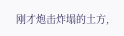刚才炮击炸塌的土方,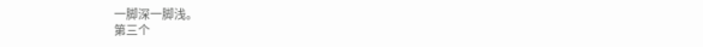一脚深一脚浅。
第三个